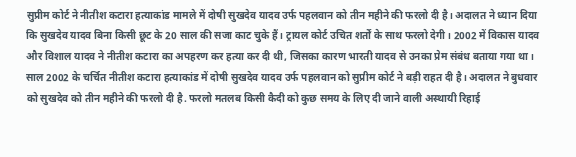सुप्रीम कोर्ट ने नीतीश कटारा हत्याकांड मामले में दोषी सुखदेव यादव उर्फ पहलवान को तीन महीने की फरलो दी है। अदालत ने ध्यान दिया कि सुखदेव यादव बिना किसी छूट के 20 साल की सजा काट चुके हैं। ट्रायल कोर्ट उचित शर्तों के साथ फरलो देगी। 2002 में विकास यादव और विशाल यादव ने नीतीश कटारा का अपहरण कर हत्या कर दी थी, जिसका कारण भारती यादव से उनका प्रेम संबंध बताया गया था।
साल 2002 के चर्चित नीतीश कटारा हत्याकांड में दोषी सुखदेव यादव उर्फ पहलवान को सुप्रीम कोर्ट ने बड़ी राहत दी है। अदालत ने बुधवार को सुखदेव को तीन महीने की फरलो दी है. फरलो मतलब किसी कैदी को कुछ समय के लिए दी जाने वाली अस्थायी रिहाई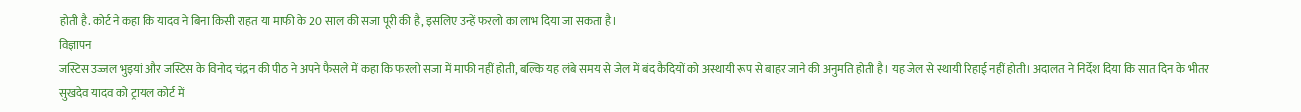होती है. कोर्ट ने कहा कि यादव ने बिना किसी राहत या माफी के 20 साल की सजा पूरी की है, इसलिए उन्हें फरलो का लाभ दिया जा सकता है।
विज्ञापन
जस्टिस उज्जल भुइयां और जस्टिस के विनोद चंद्रन की पीठ ने अपने फैसले में कहा कि फरलो सजा में माफी नहीं होती, बल्कि यह लंबे समय से जेल में बंद कैदियों को अस्थायी रूप से बाहर जाने की अनुमति होती है। यह जेल से स्थायी रिहाई नहीं होती। अदालत ने निर्देश दिया कि सात दिन के भीतर सुखदेव यादव को ट्रायल कोर्ट में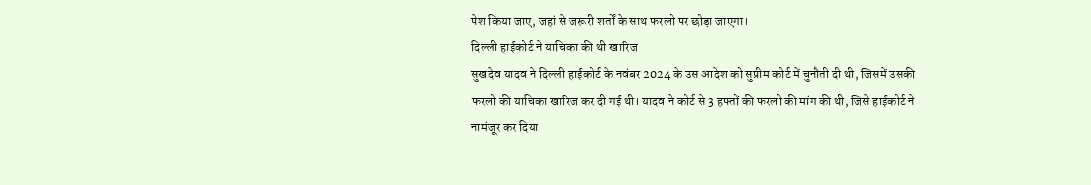पेश किया जाए, जहां से जरूरी शर्तों के साथ फरलो पर छोड़ा जाएगा।
दिल्ली हाईकोर्ट ने याचिका की थी खारिज
सुखदेव यादव ने दिल्ली हाईकोर्ट के नवंबर 2024 के उस आदेश को सुप्रीम कोर्ट में चुनौती दी थी, जिसमें उसकी फरलो की याचिका खारिज कर दी गई थी। यादव ने कोर्ट से 3 हफ्तों की फरलो की मांग की थी, जिसे हाईकोर्ट ने नामंजूर कर दिया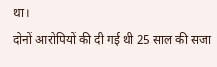था।
दोनों आरोपियों की दी गई थी 25 साल की सजा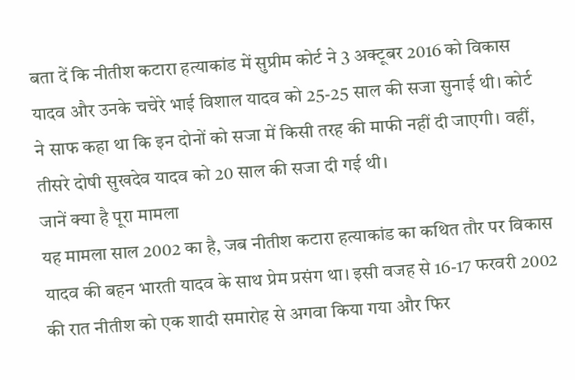बता दें कि नीतीश कटारा हत्याकांड में सुप्रीम कोर्ट ने 3 अक्टूबर 2016 को विकास यादव और उनके चचेरे भाई विशाल यादव को 25-25 साल की सजा सुनाई थी। कोर्ट ने साफ कहा था कि इन दोनों को सजा में किसी तरह की माफी नहीं दी जाएगी। वहीं, तीसरे दोषी सुखदेव यादव को 20 साल की सजा दी गई थी।
जानें क्या है पूरा मामला
यह मामला साल 2002 का है, जब नीतीश कटारा हत्याकांड का कथित तौर पर विकास यादव की बहन भारती यादव के साथ प्रेम प्रसंग था। इसी वजह से 16-17 फरवरी 2002 की रात नीतीश को एक शादी समारोह से अगवा किया गया और फिर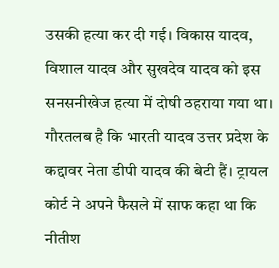उसकी हत्या कर दी गई। विकास यादव, विशाल यादव और सुखदेव यादव को इस सनसनीखेज हत्या में दोषी ठहराया गया था।
गौरतलब है कि भारती यादव उत्तर प्रदेश के कद्दावर नेता डीपी यादव की बेटी हैं। ट्रायल कोर्ट ने अपने फैसले में साफ कहा था कि नीतीश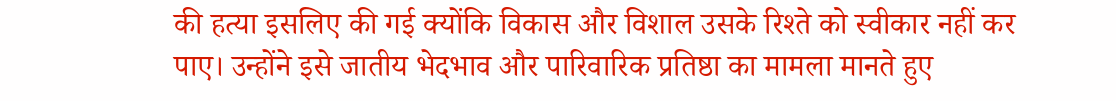की हत्या इसलिए की गई क्योंकि विकास और विशाल उसके रिश्ते को स्वीकार नहीं कर पाए। उन्होंने इसे जातीय भेदभाव और पारिवारिक प्रतिष्ठा का मामला मानते हुए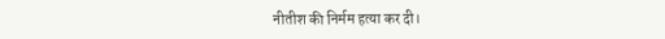नीतीश की निर्मम हत्या कर दी।